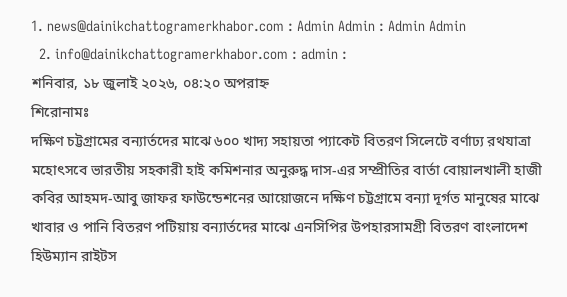1. news@dainikchattogramerkhabor.com : Admin Admin : Admin Admin
  2. info@dainikchattogramerkhabor.com : admin :
শনিবার, ১৮ জুলাই ২০২৬, ০৪:২০ অপরাহ্ন
শিরোনামঃ
দক্ষিণ চট্টগ্রামের বন্যার্তদের মাঝে ৬০০ খাদ্য সহায়তা প্যাকেট বিতরণ সিলেটে বর্ণাঢ্য রথযাত্রা মহোৎসবে ভারতীয় সহকারী হাই কমিশনার অনুরুদ্ধ দাস-এর সম্প্রীতির বার্তা বোয়ালখালী হাজী কবির আহমদ-আবু জাফর ফাউন্ডেশনের আয়োজনে দক্ষিণ চট্টগ্রামে বন্যা দূর্গত মানুষের মাঝে খাবার ও পানি বিতরণ পটিয়ায় বন্যার্তদের মাঝে এনসিপির উপহারসামগ্রী বিতরণ বাংলাদেশ হিউম্যান রাইটস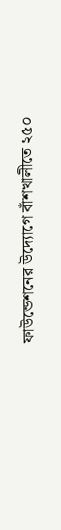ফাউন্ডেশনের উদ্যোগে বাঁশখালীতে ২৫০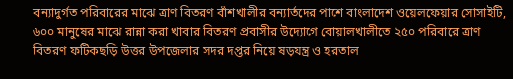বন্যাদুর্গত পরিবারের মাঝে ত্রাণ বিতরণ বাঁশখালীর বন্যার্তদের পাশে বাংলাদেশ ওয়েলফেয়ার সোসাইটি, ৬০০ মানুষের মাঝে রান্না করা খাবার বিতরণ প্রবাসীর উদ্যোগে বোয়ালখালীতে ২৫০ পরিবারে ত্রাণ বিতরণ ফটিকছড়ি উত্তর উপজেলার সদর দপ্তর নিয়ে ষড়যন্ত্র ও হরতাল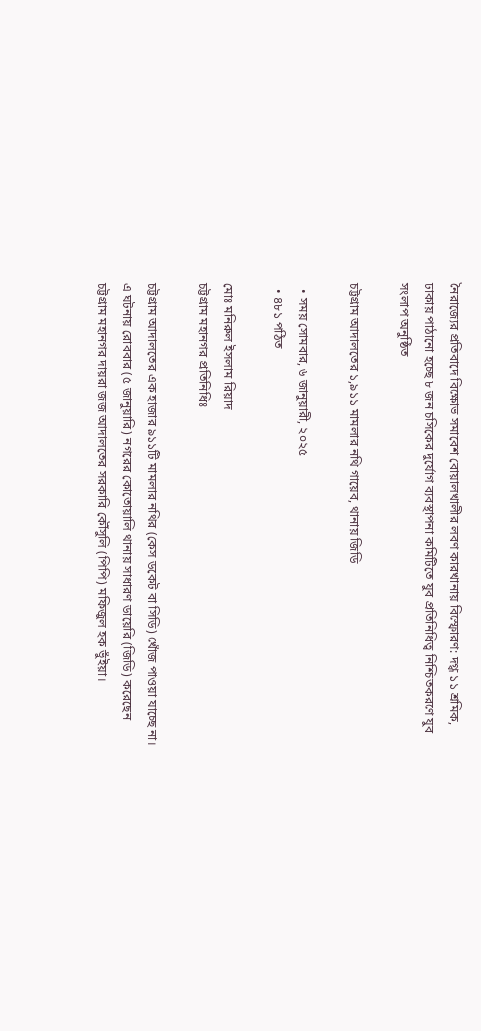নৈরাজ্যের প্রতিবাদে বিক্ষোভ সমাবেশ বোয়ালখালীর লবণ কারখানায় বিস্ফোরণ: দগ্ধ ১১ শ্রমিক, ঢাকায় পাঠানো হচ্ছে ৮ জন চসিকের দুর্যোগ ব্যবস্থাপনা কমিটিতে যুব প্রতিনিধিত্ব নিশ্চিতকরণে যুব সংলাপ অনুষ্ঠিত

চট্টগ্রাম আদালতের ১,৯১১ মামলার নথি গায়েব, থানায় জিডি

  • সময় সোমবার, ৬ জানুয়ারী, ২০২৫
  • ৪৮১ পঠিত

মোঃ মনিরুল ইসলাম রিয়াদ
চট্টগ্রাম মহানগর প্রতিনিধিঃ

চট্টগ্রাম আদালতের এক হাজার ৯১১টি মামলার নথির (কেস ডকেট বা সিডি) খোঁজ পাওয়া যাচ্ছে না। এ ঘটনায় রোববার (৫ জানুয়ারি) নগরের কোতোয়ালি থানায় সাধারণ ডায়েরি (জিডি) করেছেন চট্টগ্রাম মহানগর দায়রা জজ আদালতের সরকারি কৌঁসুলি (পিপি) মফিজুল হক ভুঁইয়া।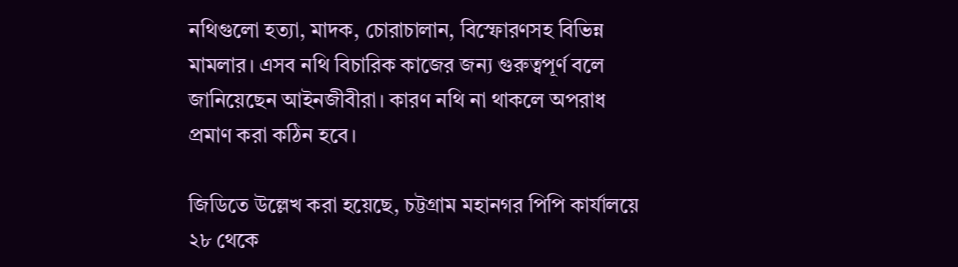নথিগুলো হত্যা, মাদক, চোরাচালান, বিস্ফোরণসহ বিভিন্ন মামলার। এসব নথি বিচারিক কাজের জন্য গুরুত্বপূর্ণ বলে জানিয়েছেন আইনজীবীরা। কারণ নথি না থাকলে অপরাধ প্রমাণ করা কঠিন হবে।

জিডিতে উল্লেখ করা হয়েছে, চট্টগ্রাম মহানগর পিপি কার্যালয়ে ২৮ থেকে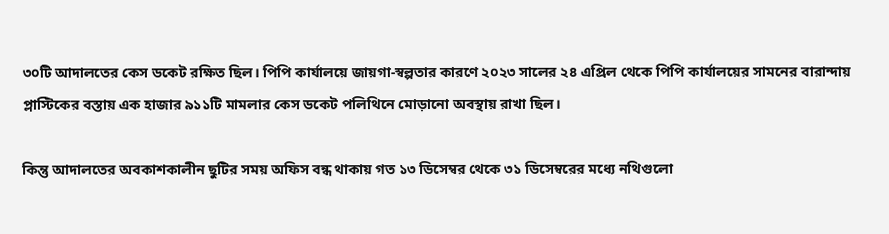৩০টি আদালতের কেস ডকেট রক্ষিত ছিল। পিপি কার্যালয়ে জায়গা-স্বল্পতার কারণে ২০২৩ সালের ২৪ এপ্রিল থেকে পিপি কার্যালয়ের সামনের বারান্দায় প্লাস্টিকের বস্তায় এক হাজার ৯১১টি মামলার কেস ডকেট পলিথিনে মোড়ানো অবস্থায় রাখা ছিল।

কিন্তু আদালতের অবকাশকালীন ছুটির সময় অফিস বন্ধ থাকায় গত ১৩ ডিসেম্বর থেকে ৩১ ডিসেম্বরের মধ্যে নথিগুলো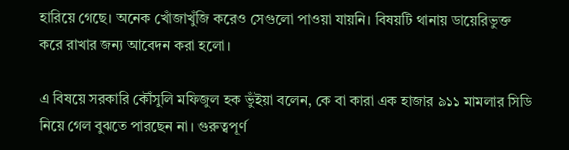হারিয়ে গেছে। অনেক খোঁজাখুঁজি করেও সেগুলো পাওয়া যায়নি। বিষয়টি থানায় ডায়েরিভুক্ত করে রাখার জন্য আবেদন করা হলো।

এ বিষয়ে সরকারি কৌঁসুলি মফিজুল হক ভুঁইয়া বলেন, কে বা কারা এক হাজার ৯১১ মামলার সিডি নিয়ে গেল বুঝতে পারছেন না। গুরুত্বপূর্ণ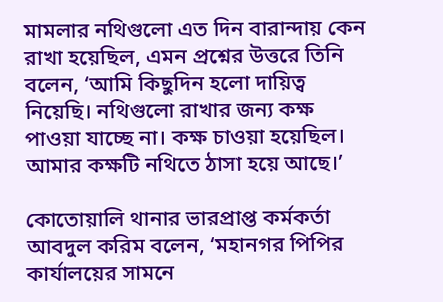মামলার নথিগুলো এত দিন বারান্দায় কেন রাখা হয়েছিল, এমন প্রশ্নের উত্তরে তিনি বলেন, ‘আমি কিছুদিন হলো দায়িত্ব নিয়েছি। নথিগুলো রাখার জন্য কক্ষ পাওয়া যাচ্ছে না। কক্ষ চাওয়া হয়েছিল। আমার কক্ষটি নথিতে ঠাসা হয়ে আছে।’

কোতোয়ালি থানার ভারপ্রাপ্ত কর্মকর্তা আবদুল করিম বলেন, ‘মহানগর পিপির কার্যালয়ের সামনে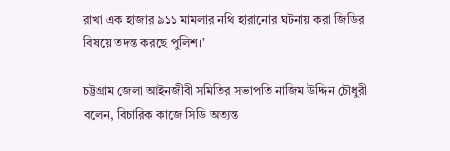রাখা এক হাজার ৯১১ মামলার নথি হারানোর ঘটনায় করা জিডির বিষয়ে তদন্ত করছে পুলিশ।’

চট্টগ্রাম জেলা আইনজীবী সমিতির সভাপতি নাজিম উদ্দিন চৌধুরী বলেন, বিচারিক কাজে সিডি অত্যন্ত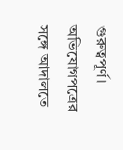গুরুত্বপূর্ণ। অভিযোগপত্রের সঙ্গে আদালতে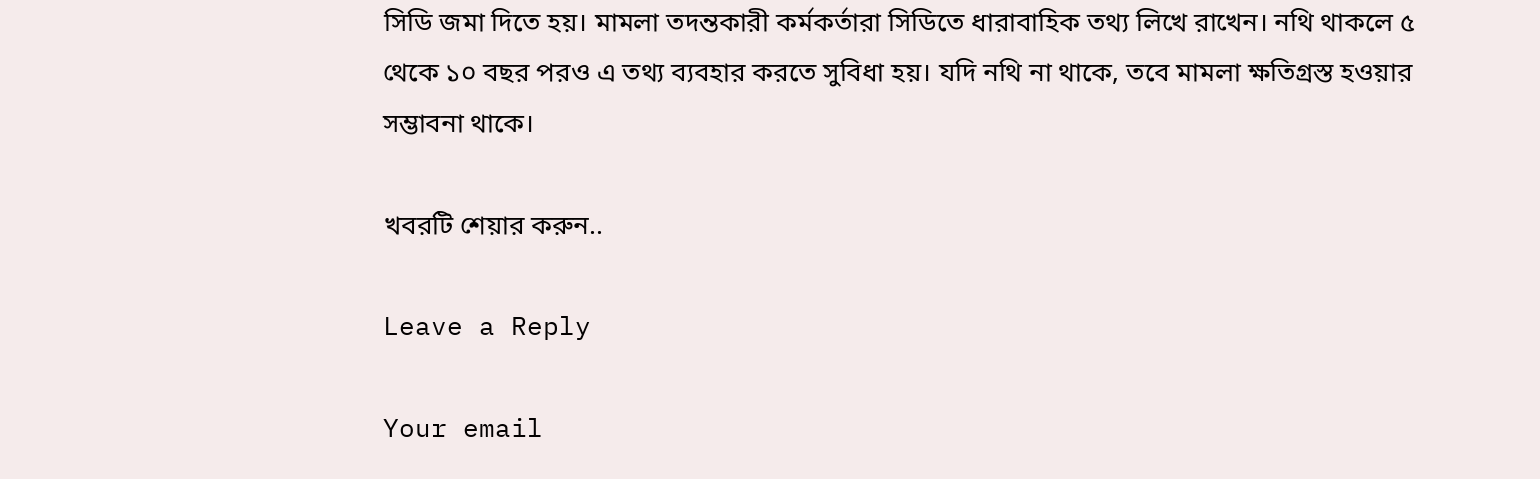সিডি জমা দিতে হয়। মামলা তদন্তকারী কর্মকর্তারা সিডিতে ধারাবাহিক তথ্য লিখে রাখেন। নথি থাকলে ৫ থেকে ১০ বছর পরও এ তথ্য ব্যবহার করতে সুবিধা হয়। যদি নথি না থাকে, তবে মামলা ক্ষতিগ্রস্ত হওয়ার সম্ভাবনা থাকে।

খবরটি শেয়ার করুন..

Leave a Reply

Your email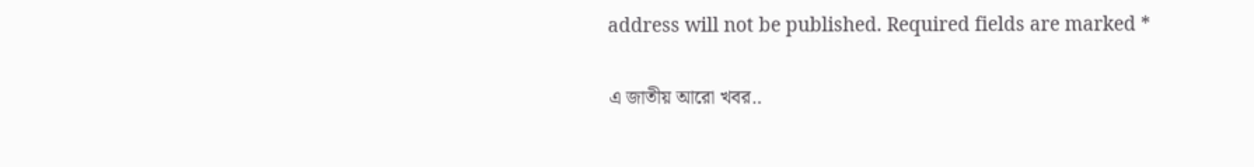address will not be published. Required fields are marked *

এ জাতীয় আরো খবর..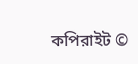কপিরাইট ©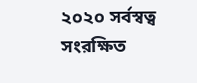২০২০ সর্বস্বত্ব সংরক্ষিত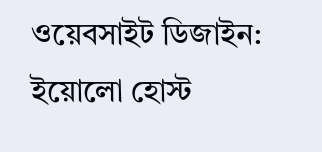ওয়েবসাইট ডিজাইন: ইয়োলো হোস্ট